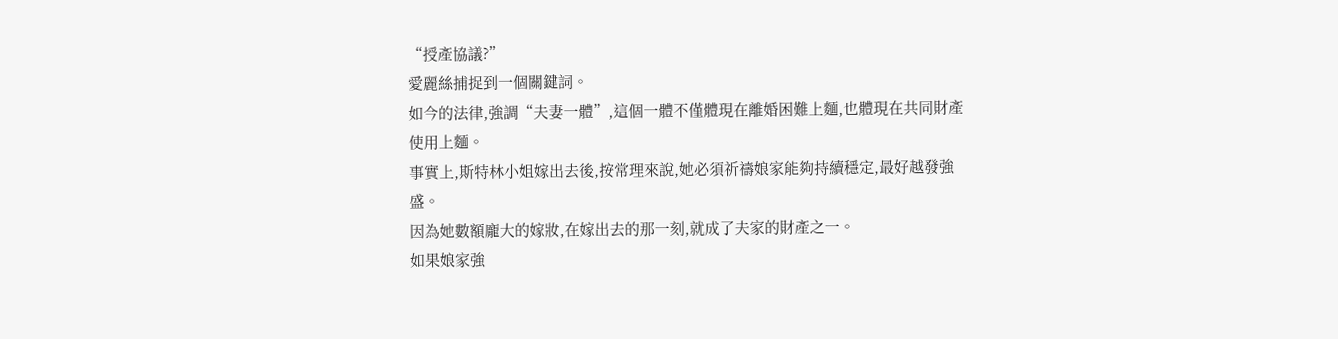“授產協議?”
愛麗絲捕捉到一個關鍵詞。
如今的法律,強調“夫妻一體”,這個一體不僅體現在離婚困難上麵,也體現在共同財產使用上麵。
事實上,斯特林小姐嫁出去後,按常理來說,她必須祈禱娘家能夠持續穩定,最好越發強盛。
因為她數額龐大的嫁妝,在嫁出去的那一刻,就成了夫家的財產之一。
如果娘家強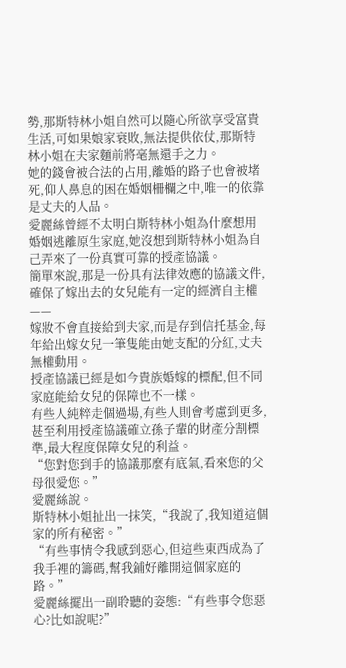勢,那斯特林小姐自然可以隨心所欲享受富貴生活,可如果娘家衰敗,無法提供依仗,那斯特林小姐在夫家麵前將毫無還手之力。
她的錢會被合法的占用,離婚的路子也會被堵死,仰人鼻息的困在婚姻柵欄之中,唯一的依靠是丈夫的人品。
愛麗絲曾經不太明白斯特林小姐為什麼想用婚姻逃離原生家庭,她沒想到斯特林小姐為自己弄來了一份真實可靠的授產協議。
簡單來說,那是一份具有法律效應的協議文件,確保了嫁出去的女兒能有一定的經濟自主權——
嫁妝不會直接給到夫家,而是存到信托基金,每年給出嫁女兒一筆隻能由她支配的分紅,丈夫無權動用。
授產協議已經是如今貴族婚嫁的標配,但不同家庭能給女兒的保障也不一樣。
有些人純粹走個過場,有些人則會考慮到更多,甚至利用授產協議確立孫子輩的財產分割標準,最大程度保障女兒的利益。
“您對您到手的協議那麼有底氣,看來您的父母很愛您。”
愛麗絲說。
斯特林小姐扯出一抹笑,“我說了,我知道這個家的所有秘密。”
“有些事情令我感到惡心,但這些東西成為了我手裡的籌碼,幫我鋪好離開這個家庭的路。”
愛麗絲擺出一副聆聽的姿態:“有些事令您惡心?比如說呢?”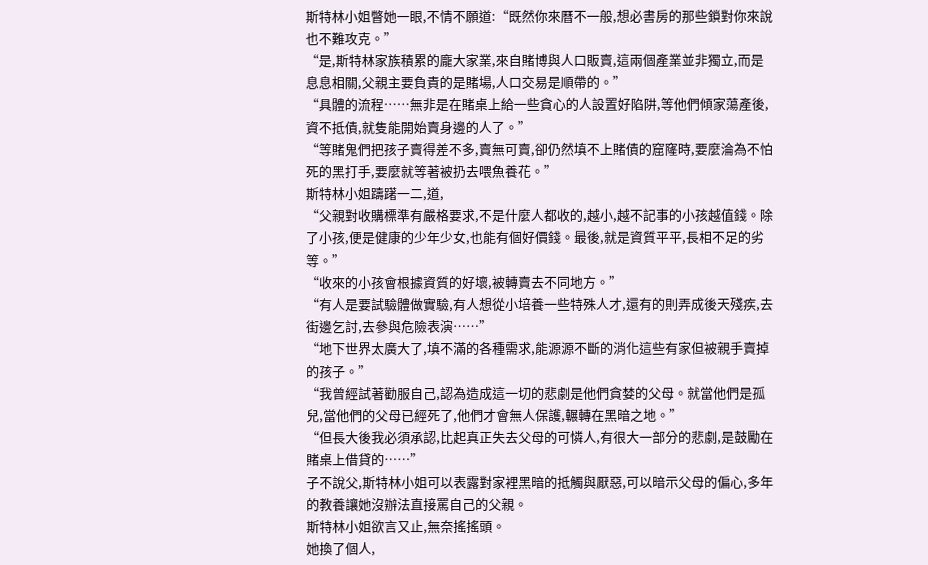斯特林小姐瞥她一眼,不情不願道:“既然你來曆不一般,想必書房的那些鎖對你來說也不難攻克。”
“是,斯特林家族積累的龐大家業,來自賭博與人口販賣,這兩個產業並非獨立,而是息息相關,父親主要負責的是賭場,人口交易是順帶的。”
“具體的流程……無非是在賭桌上給一些貪心的人設置好陷阱,等他們傾家蕩產後,資不抵債,就隻能開始賣身邊的人了。”
“等賭鬼們把孩子賣得差不多,賣無可賣,卻仍然填不上賭債的窟窿時,要麼淪為不怕死的黑打手,要麼就等著被扔去喂魚養花。”
斯特林小姐躊躇一二,道,
“父親對收購標準有嚴格要求,不是什麼人都收的,越小,越不記事的小孩越值錢。除了小孩,便是健康的少年少女,也能有個好價錢。最後,就是資質平平,長相不足的劣等。”
“收來的小孩會根據資質的好壞,被轉賣去不同地方。”
“有人是要試驗體做實驗,有人想從小培養一些特殊人才,還有的則弄成後天殘疾,去街邊乞討,去參與危險表演……”
“地下世界太廣大了,填不滿的各種需求,能源源不斷的消化這些有家但被親手賣掉的孩子。”
“我曾經試著勸服自己,認為造成這一切的悲劇是他們貪婪的父母。就當他們是孤兒,當他們的父母已經死了,他們才會無人保護,輾轉在黑暗之地。”
“但長大後我必須承認,比起真正失去父母的可憐人,有很大一部分的悲劇,是鼓勵在賭桌上借貸的……”
子不說父,斯特林小姐可以表露對家裡黑暗的抵觸與厭惡,可以暗示父母的偏心,多年的教養讓她沒辦法直接罵自己的父親。
斯特林小姐欲言又止,無奈搖搖頭。
她換了個人,